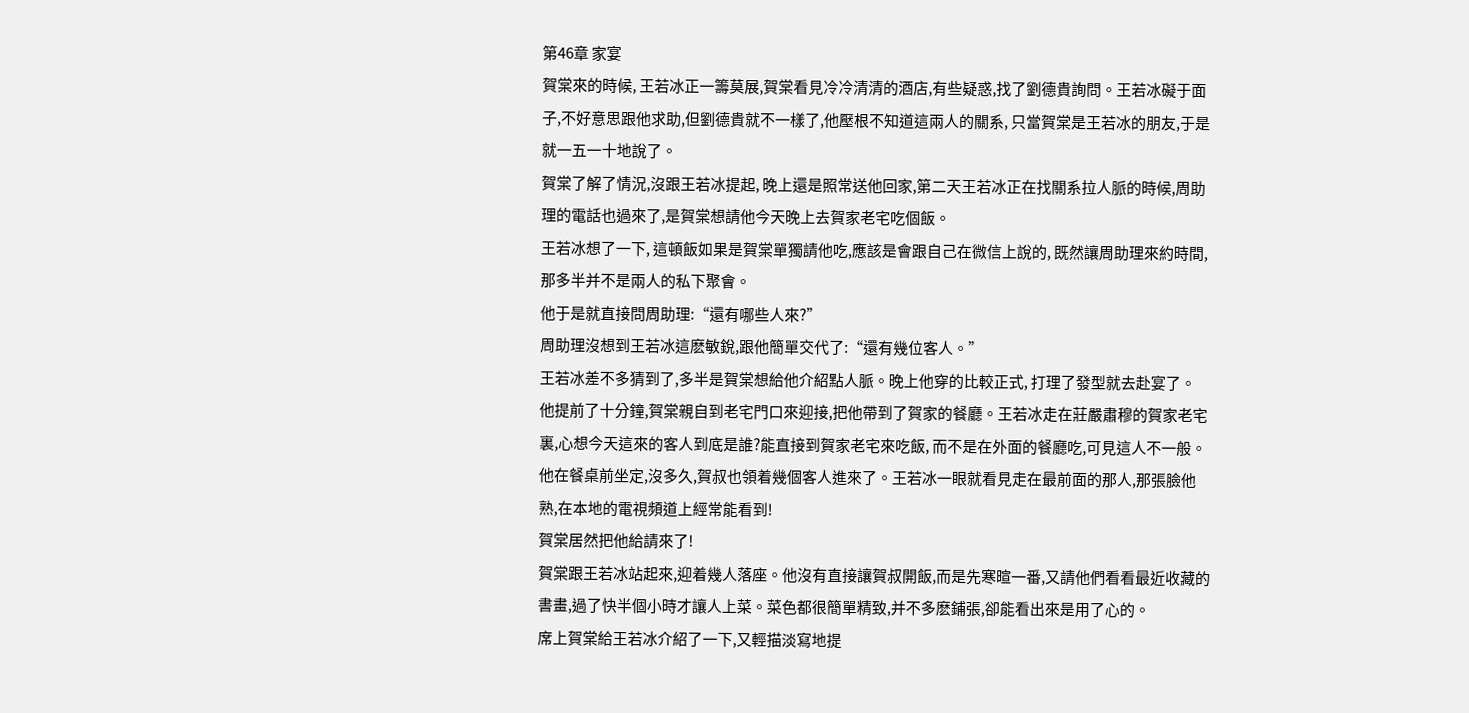第46章 家宴
賀棠來的時候, 王若冰正一籌莫展,賀棠看見冷冷清清的酒店,有些疑惑,找了劉德貴詢問。王若冰礙于面子,不好意思跟他求助,但劉德貴就不一樣了,他壓根不知道這兩人的關系, 只當賀棠是王若冰的朋友,于是就一五一十地說了。
賀棠了解了情況,沒跟王若冰提起, 晚上還是照常送他回家,第二天王若冰正在找關系拉人脈的時候,周助理的電話也過來了,是賀棠想請他今天晚上去賀家老宅吃個飯。
王若冰想了一下, 這頓飯如果是賀棠單獨請他吃,應該是會跟自己在微信上說的, 既然讓周助理來約時間,那多半并不是兩人的私下聚會。
他于是就直接問周助理:“還有哪些人來?”
周助理沒想到王若冰這麽敏銳,跟他簡單交代了:“還有幾位客人。”
王若冰差不多猜到了,多半是賀棠想給他介紹點人脈。晚上他穿的比較正式, 打理了發型就去赴宴了。
他提前了十分鐘,賀棠親自到老宅門口來迎接,把他帶到了賀家的餐廳。王若冰走在莊嚴肅穆的賀家老宅裏,心想今天這來的客人到底是誰?能直接到賀家老宅來吃飯, 而不是在外面的餐廳吃,可見這人不一般。
他在餐桌前坐定,沒多久,賀叔也領着幾個客人進來了。王若冰一眼就看見走在最前面的那人,那張臉他熟,在本地的電視頻道上經常能看到!
賀棠居然把他給請來了!
賀棠跟王若冰站起來,迎着幾人落座。他沒有直接讓賀叔開飯,而是先寒暄一番,又請他們看看最近收藏的書畫,過了快半個小時才讓人上菜。菜色都很簡單精致,并不多麽鋪張,卻能看出來是用了心的。
席上賀棠給王若冰介紹了一下,又輕描淡寫地提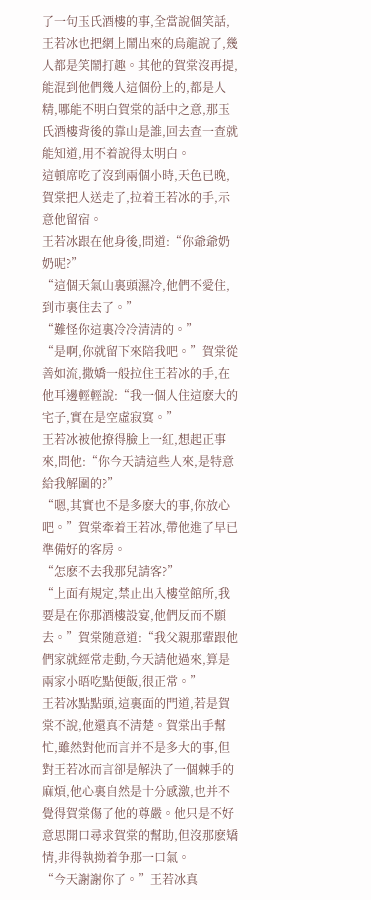了一句玉氏酒樓的事,全當說個笑話,王若冰也把網上鬧出來的烏龍說了,幾人都是笑鬧打趣。其他的賀棠沒再提,能混到他們幾人這個份上的,都是人精,哪能不明白賀棠的話中之意,那玉氏酒樓背後的靠山是誰,回去查一查就能知道,用不着說得太明白。
這頓席吃了沒到兩個小時,天色已晚,賀棠把人送走了,拉着王若冰的手,示意他留宿。
王若冰跟在他身後,問道:“你爺爺奶奶呢?”
“這個天氣山裏頭濕冷,他們不愛住,到市裏住去了。”
“難怪你這裏冷冷清清的。”
“是啊,你就留下來陪我吧。”賀棠從善如流,撒嬌一般拉住王若冰的手,在他耳邊輕輕說:“我一個人住這麽大的宅子,實在是空虛寂寞。”
王若冰被他撩得臉上一紅,想起正事來,問他:“你今天請這些人來,是特意給我解圍的?”
“嗯,其實也不是多麽大的事,你放心吧。”賀棠牽着王若冰,帶他進了早已準備好的客房。
“怎麽不去我那兒請客?”
“上面有規定,禁止出入樓堂館所,我要是在你那酒樓設宴,他們反而不願去。”賀棠随意道:“我父親那輩跟他們家就經常走動,今天請他過來,算是兩家小晤吃點便飯,很正常。”
王若冰點點頭,這裏面的門道,若是賀棠不說,他還真不清楚。賀棠出手幫忙,雖然對他而言并不是多大的事,但對王若冰而言卻是解決了一個棘手的麻煩,他心裏自然是十分感激,也并不覺得賀棠傷了他的尊嚴。他只是不好意思開口尋求賀棠的幫助,但沒那麽矯情,非得執拗着争那一口氣。
“今天謝謝你了。”王若冰真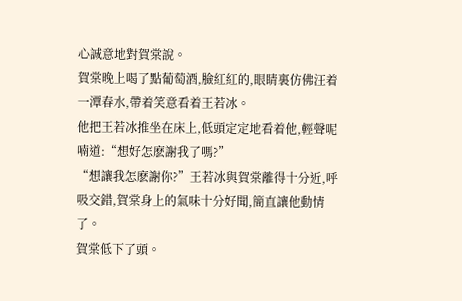心誠意地對賀棠說。
賀棠晚上喝了點葡萄酒,臉紅紅的,眼睛裏仿佛汪着一潭春水,帶着笑意看着王若冰。
他把王若冰推坐在床上,低頭定定地看着他,輕聲呢喃道:“想好怎麽謝我了嗎?”
“想讓我怎麽謝你?”王若冰與賀棠離得十分近,呼吸交錯,賀棠身上的氣味十分好聞,簡直讓他動情了。
賀棠低下了頭。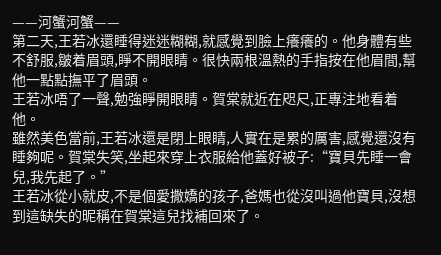——河蟹河蟹——
第二天,王若冰還睡得迷迷糊糊,就感覺到臉上癢癢的。他身體有些不舒服,皺着眉頭,睜不開眼睛。很快兩根溫熱的手指按在他眉間,幫他一點點撫平了眉頭。
王若冰唔了一聲,勉強睜開眼睛。賀棠就近在咫尺,正專注地看着他。
雖然美色當前,王若冰還是閉上眼睛,人實在是累的厲害,感覺還沒有睡夠呢。賀棠失笑,坐起來穿上衣服給他蓋好被子:“寶貝先睡一會兒,我先起了。”
王若冰從小就皮,不是個愛撒嬌的孩子,爸媽也從沒叫過他寶貝,沒想到這缺失的昵稱在賀棠這兒找補回來了。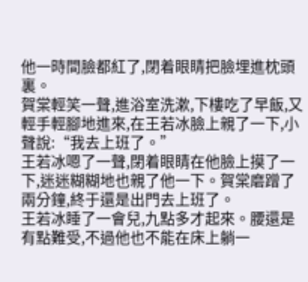他一時間臉都紅了,閉着眼睛把臉埋進枕頭裏。
賀棠輕笑一聲,進浴室洗漱,下樓吃了早飯,又輕手輕腳地進來,在王若冰臉上親了一下,小聲說:“我去上班了。”
王若冰嗯了一聲,閉着眼睛在他臉上摸了一下,迷迷糊糊地也親了他一下。賀棠磨蹭了兩分鐘,終于還是出門去上班了。
王若冰睡了一會兒,九點多才起來。腰還是有點難受,不過他也不能在床上躺一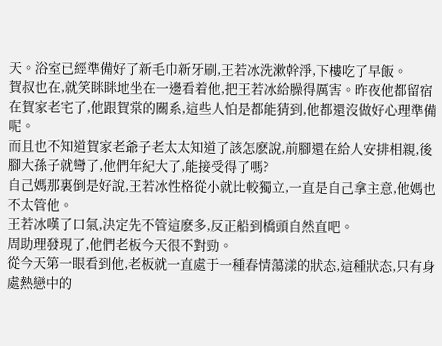天。浴室已經準備好了新毛巾新牙刷,王若冰洗漱幹淨,下樓吃了早飯。
賀叔也在,就笑眯眯地坐在一邊看着他,把王若冰給臊得厲害。昨夜他都留宿在賀家老宅了,他跟賀棠的關系,這些人怕是都能猜到,他都還沒做好心理準備呢。
而且也不知道賀家老爺子老太太知道了該怎麽說,前腳還在給人安排相親,後腳大孫子就彎了,他們年紀大了,能接受得了嗎?
自己媽那裏倒是好說,王若冰性格從小就比較獨立,一直是自己拿主意,他媽也不太管他。
王若冰嘆了口氣,決定先不管這麽多,反正船到橋頭自然直吧。
周助理發現了,他們老板今天很不對勁。
從今天第一眼看到他,老板就一直處于一種春情蕩漾的狀态,這種狀态,只有身處熱戀中的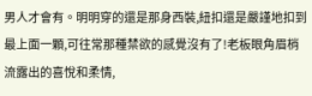男人才會有。明明穿的還是那身西裝,紐扣還是嚴謹地扣到最上面一顆,可往常那種禁欲的感覺沒有了!老板眼角眉梢流露出的喜悅和柔情,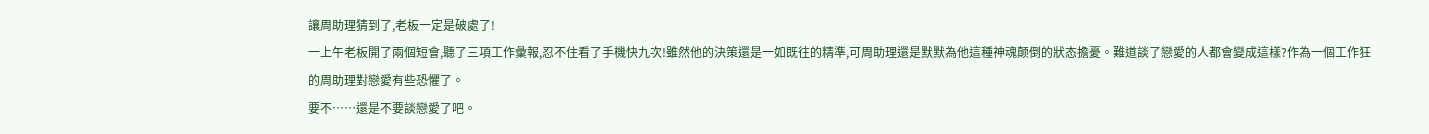讓周助理猜到了,老板一定是破處了!
一上午老板開了兩個短會,聽了三項工作彙報,忍不住看了手機快九次!雖然他的決策還是一如既往的精準,可周助理還是默默為他這種神魂颠倒的狀态擔憂。難道談了戀愛的人都會變成這樣?作為一個工作狂的周助理對戀愛有些恐懼了。
要不……還是不要談戀愛了吧。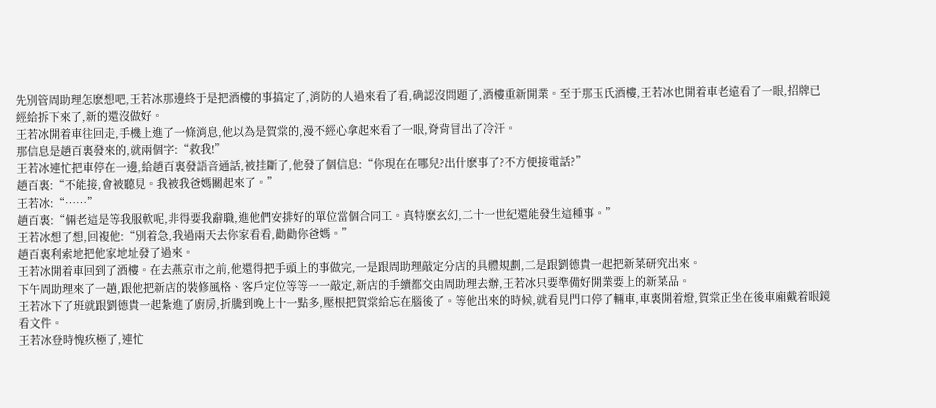先別管周助理怎麽想吧,王若冰那邊終于是把酒樓的事搞定了,消防的人過來看了看,确認沒問題了,酒樓重新開業。至于那玉氏酒樓,王若冰也開着車老遠看了一眼,招牌已經給拆下來了,新的還沒做好。
王若冰開着車往回走,手機上進了一條消息,他以為是賀棠的,漫不經心拿起來看了一眼,脊背冒出了冷汗。
那信息是趙百裏發來的,就兩個字:“救我!”
王若冰連忙把車停在一邊,給趙百裏發語音通話,被挂斷了,他發了個信息:“你現在在哪兒?出什麽事了?不方便接電話?”
趙百裏:“不能接,會被聽見。我被我爸媽關起來了。”
王若冰:“……”
趙百裏:“倆老這是等我服軟呢,非得要我辭職,進他們安排好的單位當個合同工。真特麽玄幻,二十一世紀還能發生這種事。”
王若冰想了想,回複他:“別着急,我過兩天去你家看看,勸勸你爸媽。”
趙百裏利索地把他家地址發了過來。
王若冰開着車回到了酒樓。在去燕京市之前,他還得把手頭上的事做完,一是跟周助理敲定分店的具體規劃,二是跟劉德貴一起把新菜研究出來。
下午周助理來了一趟,跟他把新店的裝修風格、客戶定位等等一一敲定,新店的手續都交由周助理去辦,王若冰只要準備好開業要上的新菜品。
王若冰下了班就跟劉德貴一起紮進了廚房,折騰到晚上十一點多,壓根把賀棠給忘在腦後了。等他出來的時候,就看見門口停了輛車,車裏開着燈,賀棠正坐在後車廂戴着眼鏡看文件。
王若冰登時愧疚極了,連忙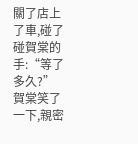關了店上了車,碰了碰賀棠的手:“等了多久?”
賀棠笑了一下,親密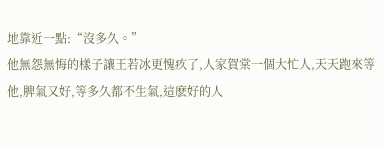地靠近一點:“沒多久。”
他無怨無悔的樣子讓王若冰更愧疚了,人家賀棠一個大忙人,天天跑來等他,脾氣又好,等多久都不生氣,這麽好的人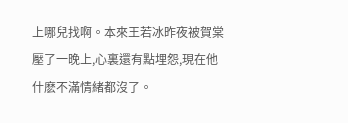上哪兒找啊。本來王若冰昨夜被賀棠壓了一晚上,心裏還有點埋怨,現在他什麽不滿情緒都沒了。